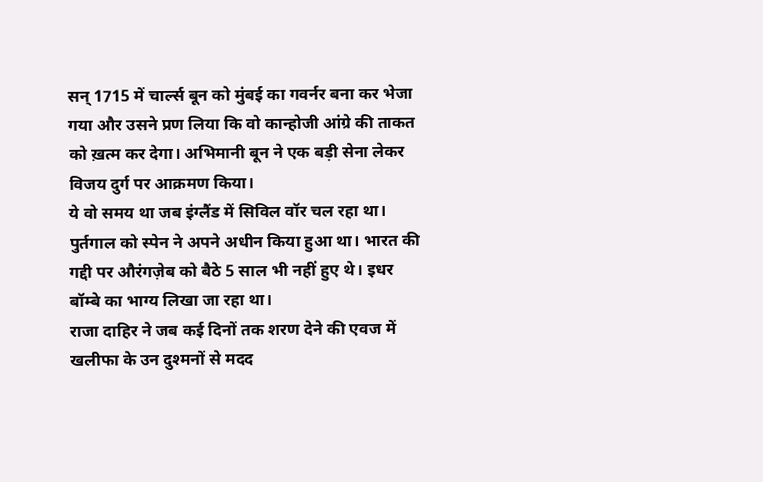सन् 1715 में चार्ल्स बून को मुंबई का गवर्नर बना कर भेजा गया और उसने प्रण लिया कि वो कान्होजी आंग्रे की ताकत को ख़त्म कर देगा। अभिमानी बून ने एक बड़ी सेना लेकर विजय दुर्ग पर आक्रमण किया।
ये वो समय था जब इंग्लैंड में सिविल वॉर चल रहा था। पुर्तगाल को स्पेन ने अपने अधीन किया हुआ था। भारत की गद्दी पर औरंगज़ेब को बैठे 5 साल भी नहीं हुए थे। इधर बॉम्बे का भाग्य लिखा जा रहा था।
राजा दाहिर ने जब कई दिनों तक शरण देने की एवज में खलीफा के उन दुश्मनों से मदद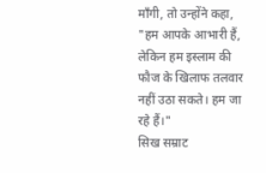माँगी, तो उन्होंने कहा, "हम आपके आभारी हैं, लेकिन हम इस्लाम की फौज के खिलाफ तलवार नहीं उठा सकते। हम जा रहे हैं।"
सिख सम्राट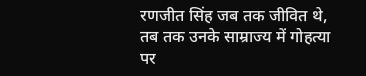रणजीत सिंह जब तक जीवित थे, तब तक उनके साम्राज्य में गोहत्या पर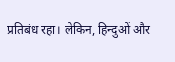प्रतिबंध रहा। लेकिन, हिन्दुओं और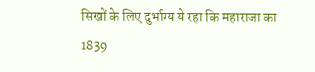सिखों के लिए दुर्भाग्य ये रहा कि महाराजा का 1839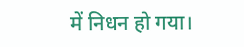में निधन हो गया।